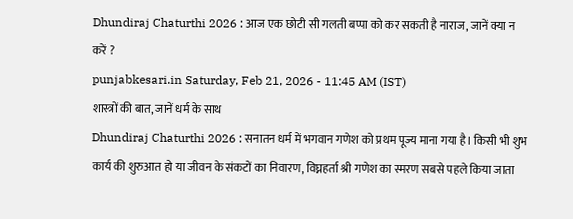Dhundiraj Chaturthi 2026 : आज एक छोटी सी गलती बप्पा को कर सकती है नाराज, जानें क्या न करें ?
punjabkesari.in Saturday, Feb 21, 2026 - 11:45 AM (IST)
शास्त्रों की बात, जानें धर्म के साथ
Dhundiraj Chaturthi 2026 : सनातन धर्म में भगवान गणेश को प्रथम पूज्य माना गया है। किसी भी शुभ कार्य की शुरुआत हो या जीवन के संकटों का निवारण, विघ्नहर्ता श्री गणेश का स्मरण सबसे पहले किया जाता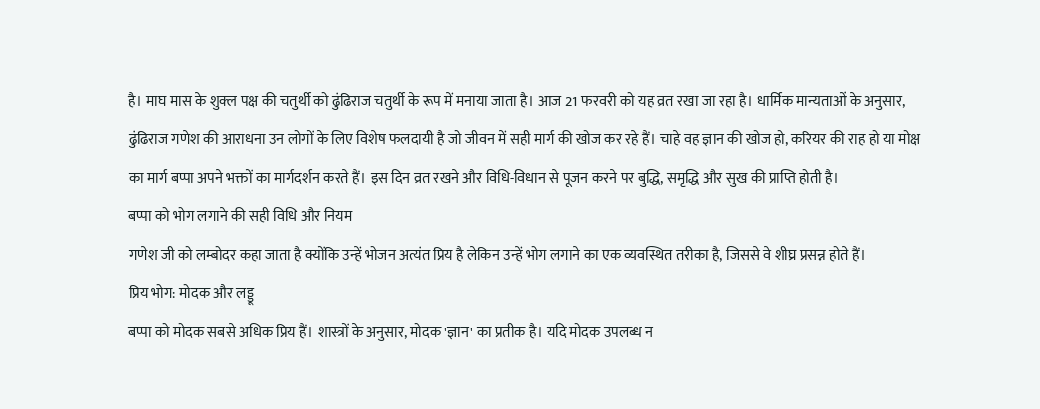है। माघ मास के शुक्ल पक्ष की चतुर्थी को ढुंढिराज चतुर्थी के रूप में मनाया जाता है। आज 21 फरवरी को यह व्रत रखा जा रहा है। धार्मिक मान्यताओं के अनुसार, ढुंढिराज गणेश की आराधना उन लोगों के लिए विशेष फलदायी है जो जीवन में सही मार्ग की खोज कर रहे हैं। चाहे वह ज्ञान की खोज हो, करियर की राह हो या मोक्ष का मार्ग बप्पा अपने भक्तों का मार्गदर्शन करते हैं। इस दिन व्रत रखने और विधि-विधान से पूजन करने पर बुद्धि, समृद्धि और सुख की प्राप्ति होती है।
बप्पा को भोग लगाने की सही विधि और नियम
गणेश जी को लम्बोदर कहा जाता है क्योंकि उन्हें भोजन अत्यंत प्रिय है लेकिन उन्हें भोग लगाने का एक व्यवस्थित तरीका है, जिससे वे शीघ्र प्रसन्न होते हैं।
प्रिय भोग: मोदक और लड्डू
बप्पा को मोदक सबसे अधिक प्रिय हैं। शास्त्रों के अनुसार, मोदक 'ज्ञान' का प्रतीक है। यदि मोदक उपलब्ध न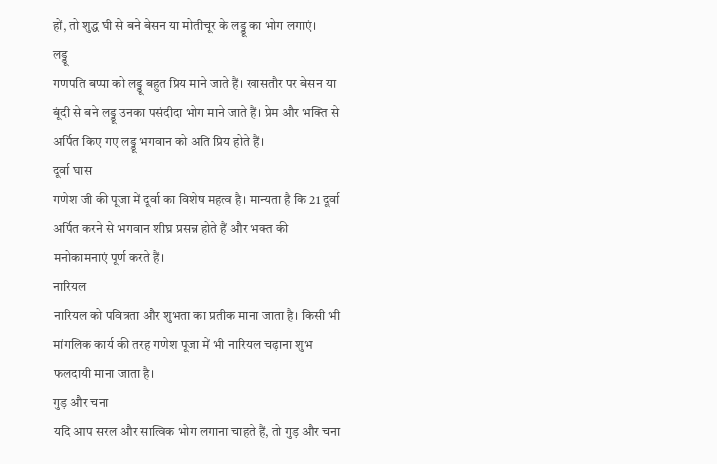हों, तो शुद्ध घी से बने बेसन या मोतीचूर के लड्डू का भोग लगाएं।
लड्डू
गणपति बप्पा को लड्डू बहुत प्रिय माने जाते हैं। खासतौर पर बेसन या बूंदी से बने लड्डू उनका पसंदीदा भोग माने जाते हैं। प्रेम और भक्ति से अर्पित किए गए लड्डू भगवान को अति प्रिय होते हैं।
दूर्वा घास
गणेश जी की पूजा में दूर्वा का विशेष महत्व है। मान्यता है कि 21 दूर्वा अर्पित करने से भगवान शीघ्र प्रसन्न होते हैं और भक्त की मनोकामनाएं पूर्ण करते हैं।
नारियल
नारियल को पवित्रता और शुभता का प्रतीक माना जाता है। किसी भी मांगलिक कार्य की तरह गणेश पूजा में भी नारियल चढ़ाना शुभ फलदायी माना जाता है।
गुड़ और चना
यदि आप सरल और सात्विक भोग लगाना चाहते हैं, तो गुड़ और चना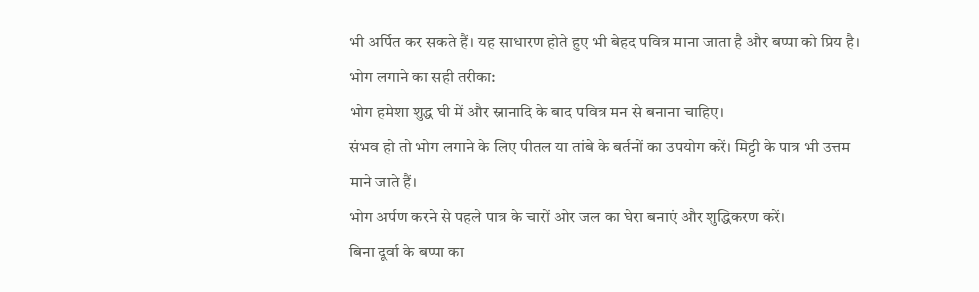भी अर्पित कर सकते हैं। यह साधारण होते हुए भी बेहद पवित्र माना जाता है और बप्पा को प्रिय है।
भोग लगाने का सही तरीका:
भोग हमेशा शुद्ध घी में और स्नानादि के बाद पवित्र मन से बनाना चाहिए।
संभव हो तो भोग लगाने के लिए पीतल या तांबे के बर्तनों का उपयोग करें। मिट्टी के पात्र भी उत्तम माने जाते हैं।
भोग अर्पण करने से पहले पात्र के चारों ओर जल का घेरा बनाएं और शुद्धिकरण करें।
बिना दूर्वा के बप्पा का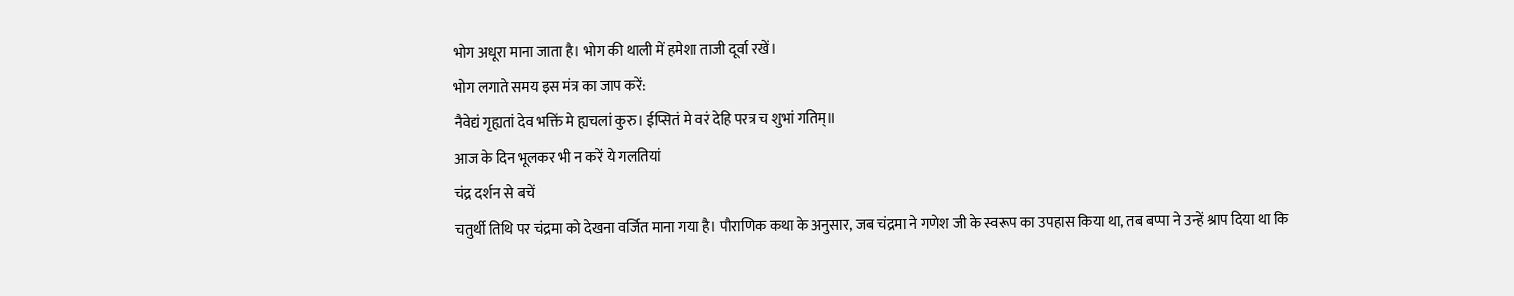भोग अधूरा माना जाता है। भोग की थाली में हमेशा ताजी दूर्वा रखें।
भोग लगाते समय इस मंत्र का जाप करें:
नैवेद्यं गृह्यतां देव भक्तिं मे ह्यचलां कुरु। ईप्सितं मे वरं देहि परत्र च शुभां गतिम्॥
आज के दिन भूलकर भी न करें ये गलतियां
चंद्र दर्शन से बचें
चतुर्थी तिथि पर चंद्रमा को देखना वर्जित माना गया है। पौराणिक कथा के अनुसार, जब चंद्रमा ने गणेश जी के स्वरूप का उपहास किया था, तब बप्पा ने उन्हें श्राप दिया था कि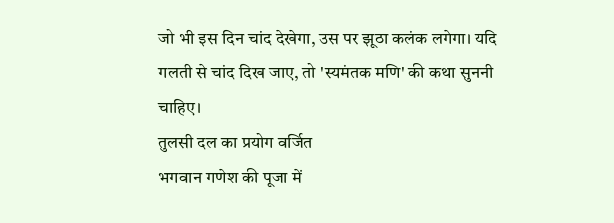जो भी इस दिन चांद देखेगा, उस पर झूठा कलंक लगेगा। यदि गलती से चांद दिख जाए, तो 'स्यमंतक मणि' की कथा सुननी चाहिए।
तुलसी दल का प्रयोग वर्जित
भगवान गणेश की पूजा में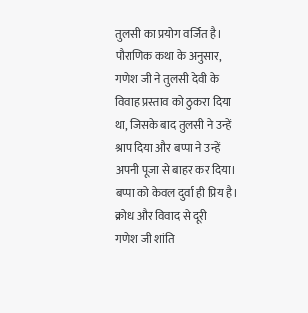तुलसी का प्रयोग वर्जित है। पौराणिक कथा के अनुसार, गणेश जी ने तुलसी देवी के विवाह प्रस्ताव को ठुकरा दिया था, जिसके बाद तुलसी ने उन्हें श्राप दिया और बप्पा ने उन्हें अपनी पूजा से बाहर कर दिया। बप्पा को केवल दुर्वा ही प्रिय है।
क्रोध और विवाद से दूरी
गणेश जी शांति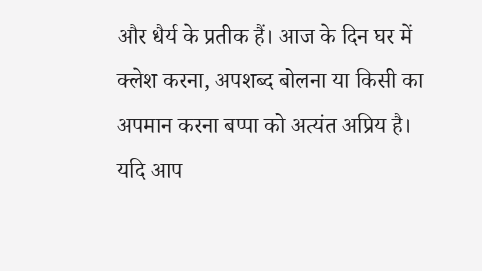और धैर्य के प्रतीक हैं। आज के दिन घर में क्लेश करना, अपशब्द बोलना या किसी का अपमान करना बप्पा को अत्यंत अप्रिय है। यदि आप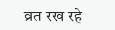व्रत रख रहे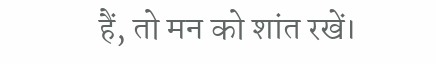हैं, तो मन को शांत रखें।